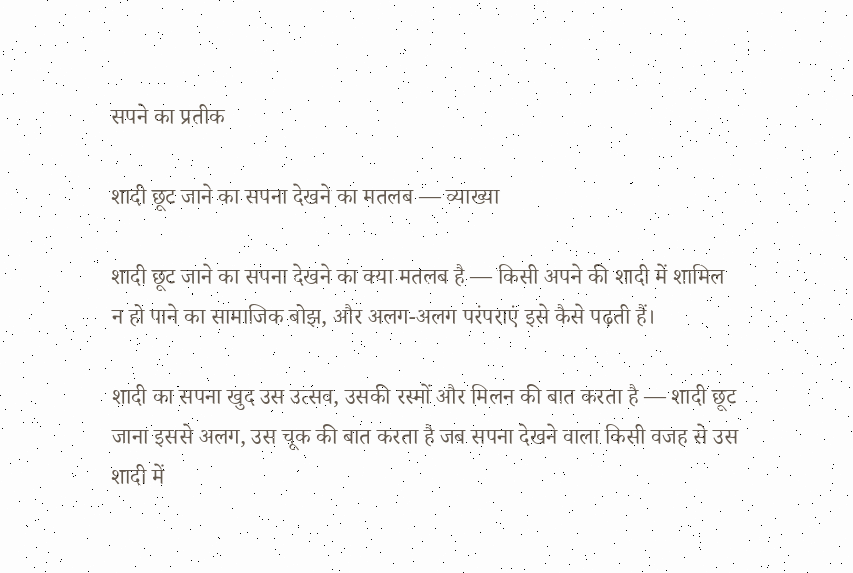सपने का प्रतीक

शादी छूट जाने का सपना देखने का मतलब — व्याख्या

शादी छूट जाने का सपना देखने का क्या मतलब है — किसी अपने की शादी में शामिल न हो पाने का सामाजिक बोझ, और अलग-अलग परंपराएं इसे कैसे पढ़ती हैं।

शादी का सपना खुद उस उत्सव, उसकी रस्मों और मिलन की बात करता है — शादी छूट जाना इससे अलग, उस चूक की बात करता है जब सपना देखने वाला किसी वजह से उस शादी में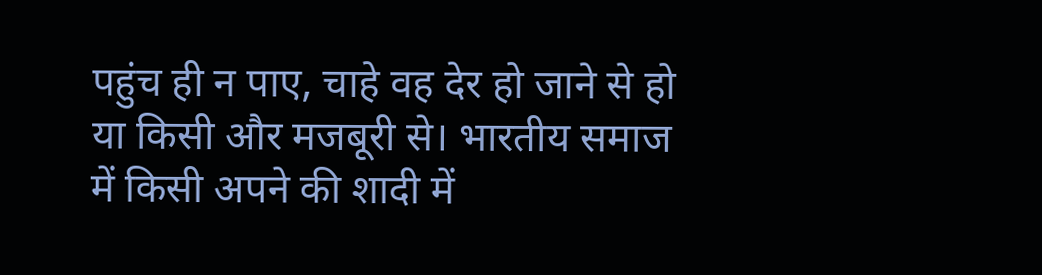पहुंच ही न पाए, चाहे वह देर हो जाने से हो या किसी और मजबूरी से। भारतीय समाज में किसी अपने की शादी में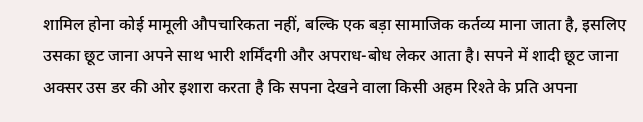शामिल होना कोई मामूली औपचारिकता नहीं, बल्कि एक बड़ा सामाजिक कर्तव्य माना जाता है, इसलिए उसका छूट जाना अपने साथ भारी शर्मिंदगी और अपराध-बोध लेकर आता है। सपने में शादी छूट जाना अक्सर उस डर की ओर इशारा करता है कि सपना देखने वाला किसी अहम रिश्ते के प्रति अपना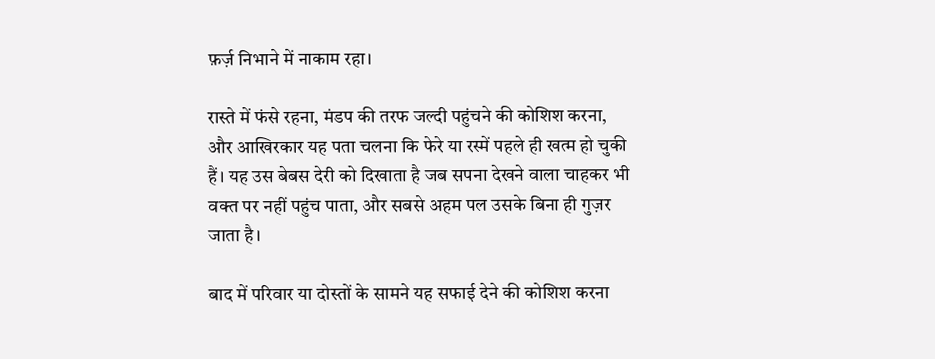फ़र्ज़ निभाने में नाकाम रहा।

रास्ते में फंसे रहना, मंडप की तरफ जल्दी पहुंचने की कोशिश करना, और आखिरकार यह पता चलना कि फेरे या रस्में पहले ही खत्म हो चुकी हैं। यह उस बेबस देरी को दिखाता है जब सपना देखने वाला चाहकर भी वक्त पर नहीं पहुंच पाता, और सबसे अहम पल उसके बिना ही गुज़र जाता है।

बाद में परिवार या दोस्तों के सामने यह सफाई देने की कोशिश करना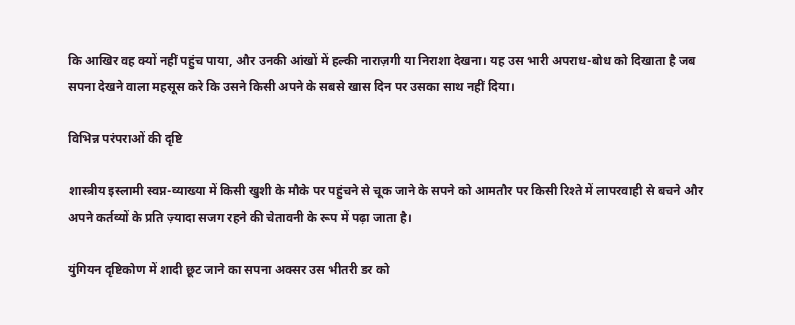कि आखिर वह क्यों नहीं पहुंच पाया, और उनकी आंखों में हल्की नाराज़गी या निराशा देखना। यह उस भारी अपराध-बोध को दिखाता है जब सपना देखने वाला महसूस करे कि उसने किसी अपने के सबसे खास दिन पर उसका साथ नहीं दिया।

विभिन्न परंपराओं की दृष्टि

शास्त्रीय इस्लामी स्वप्न-व्याख्या में किसी खुशी के मौके पर पहुंचने से चूक जाने के सपने को आमतौर पर किसी रिश्ते में लापरवाही से बचने और अपने कर्तव्यों के प्रति ज़्यादा सजग रहने की चेतावनी के रूप में पढ़ा जाता है।

युंगियन दृष्टिकोण में शादी छूट जाने का सपना अक्सर उस भीतरी डर को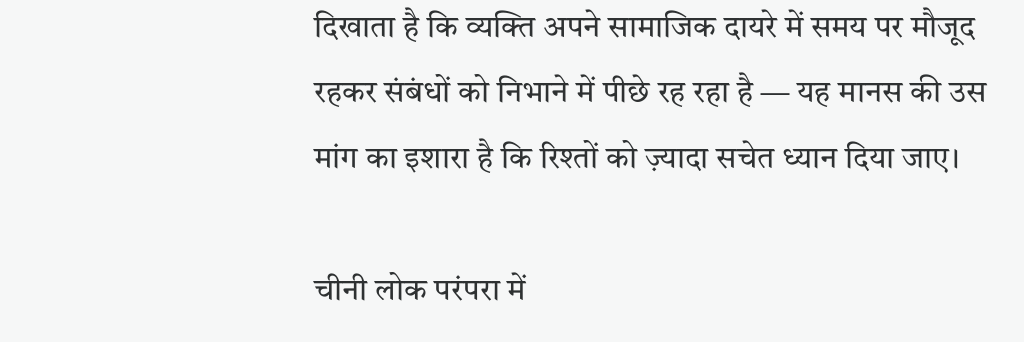दिखाता है कि व्यक्ति अपने सामाजिक दायरे में समय पर मौजूद रहकर संबंधों को निभाने में पीछे रह रहा है — यह मानस की उस मांग का इशारा है कि रिश्तों को ज़्यादा सचेत ध्यान दिया जाए।

चीनी लोक परंपरा में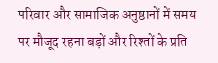परिवार और सामाजिक अनुष्ठानों में समय पर मौजूद रहना बड़ों और रिश्तों के प्रति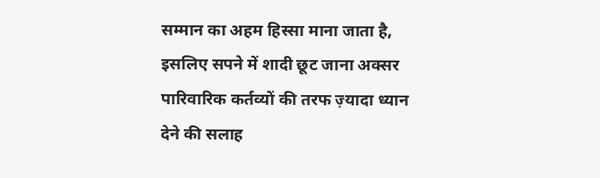सम्मान का अहम हिस्सा माना जाता है, इसलिए सपने में शादी छूट जाना अक्सर पारिवारिक कर्तव्यों की तरफ ज़्यादा ध्यान देने की सलाह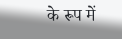के रूप में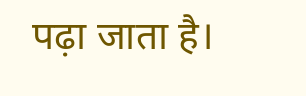पढ़ा जाता है।